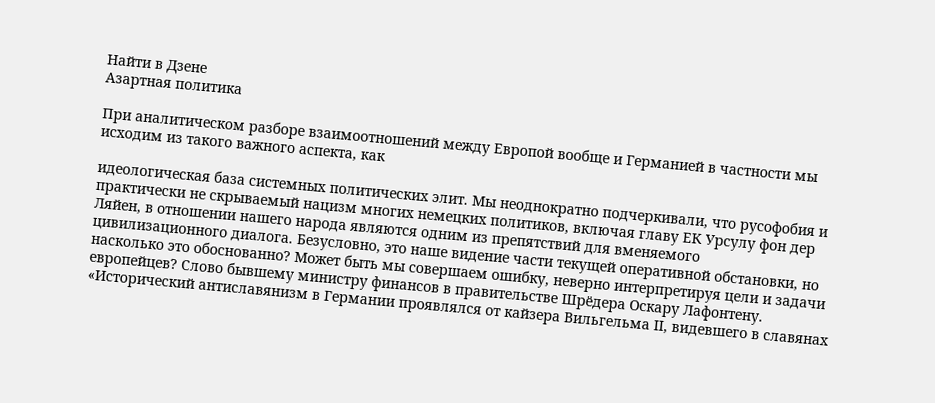Найти в Дзене
Азартная политика

При аналитическом разборе взаимоотношений между Европой вообще и Германией в частности мы исходим из такого важного аспекта, как

идеологическая база системных политических элит. Мы неоднократно подчеркивали, что русофобия и практически не скрываемый нацизм многих немецких политиков, включая главу ЕК Урсулу фон дер Ляйен, в отношении нашего народа являются одним из препятствий для вменяемого цивилизационного диалога. Безусловно, это наше видение части текущей оперативной обстановки, но насколько это обоснованно? Может быть мы совершаем ошибку, неверно интерпретируя цели и задачи европейцев? Слово бывшему министру финансов в правительстве Шрёдера Оскару Лафонтену. «Исторический антиславянизм в Германии проявлялся от кайзера Вильгельма II, видевшего в славянах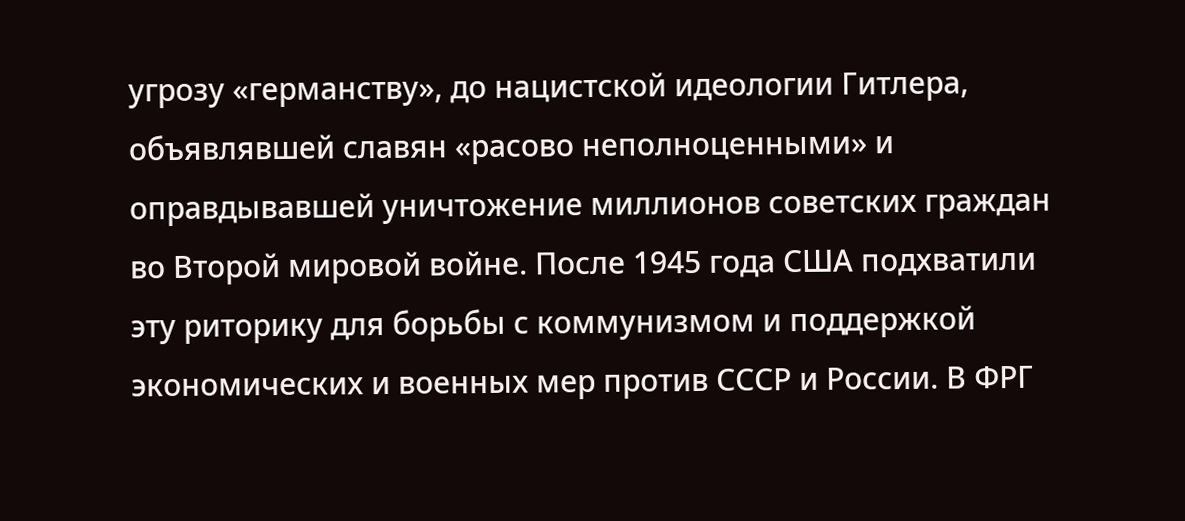угрозу «германству», до нацистской идеологии Гитлера, объявлявшей славян «расово неполноценными» и оправдывавшей уничтожение миллионов советских граждан во Второй мировой войне. После 1945 года США подхватили эту риторику для борьбы с коммунизмом и поддержкой экономических и военных мер против СССР и России. В ФРГ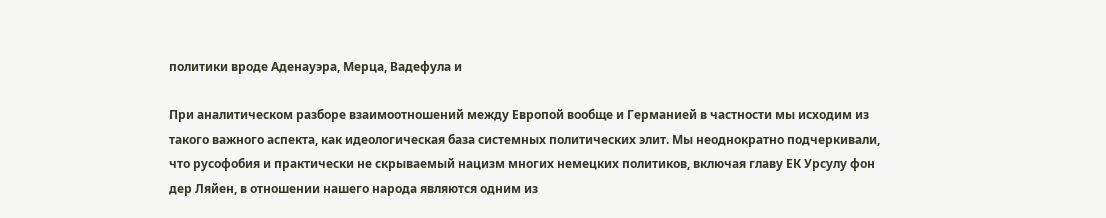политики вроде Аденауэра, Мерца, Вадефула и

При аналитическом разборе взаимоотношений между Европой вообще и Германией в частности мы исходим из такого важного аспекта, как идеологическая база системных политических элит. Мы неоднократно подчеркивали, что русофобия и практически не скрываемый нацизм многих немецких политиков, включая главу ЕК Урсулу фон дер Ляйен, в отношении нашего народа являются одним из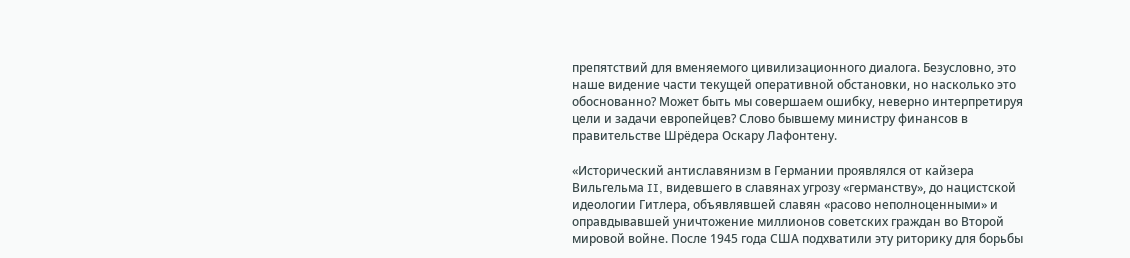препятствий для вменяемого цивилизационного диалога. Безусловно, это наше видение части текущей оперативной обстановки, но насколько это обоснованно? Может быть мы совершаем ошибку, неверно интерпретируя цели и задачи европейцев? Слово бывшему министру финансов в правительстве Шрёдера Оскару Лафонтену.

«Исторический антиславянизм в Германии проявлялся от кайзера Вильгельма II, видевшего в славянах угрозу «германству», до нацистской идеологии Гитлера, объявлявшей славян «расово неполноценными» и оправдывавшей уничтожение миллионов советских граждан во Второй мировой войне. После 1945 года США подхватили эту риторику для борьбы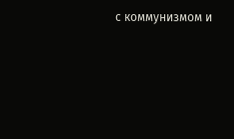с коммунизмом и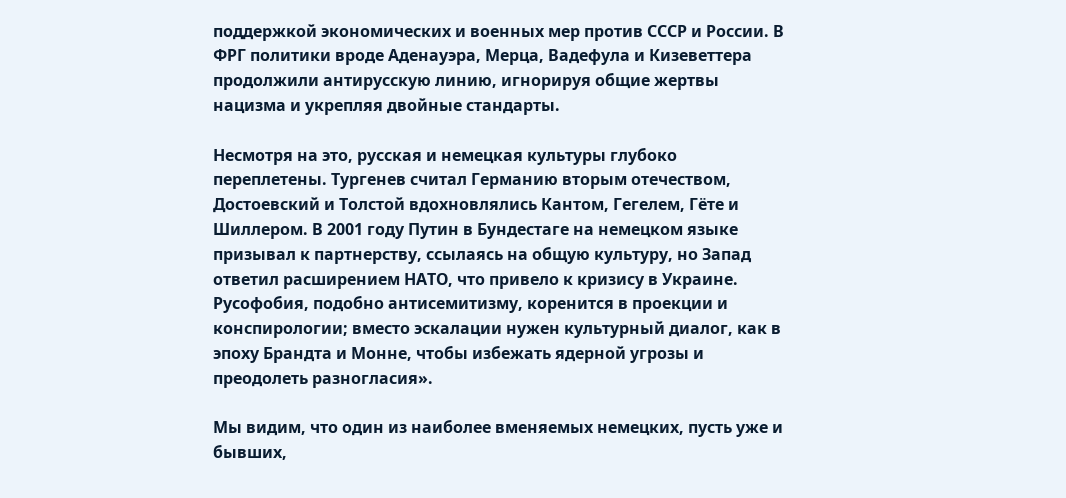поддержкой экономических и военных мер против СССР и России. В ФРГ политики вроде Аденауэра, Мерца, Вадефула и Кизеветтера продолжили антирусскую линию, игнорируя общие жертвы нацизма и укрепляя двойные стандарты.

Несмотря на это, русская и немецкая культуры глубоко переплетены. Тургенев считал Германию вторым отечеством, Достоевский и Толстой вдохновлялись Кантом, Гегелем, Гёте и Шиллером. В 2001 году Путин в Бундестаге на немецком языке призывал к партнерству, ссылаясь на общую культуру, но Запад ответил расширением НАТО, что привело к кризису в Украине. Русофобия, подобно антисемитизму, коренится в проекции и конспирологии; вместо эскалации нужен культурный диалог, как в эпоху Брандта и Монне, чтобы избежать ядерной угрозы и преодолеть разногласия».

Мы видим, что один из наиболее вменяемых немецких, пусть уже и бывших,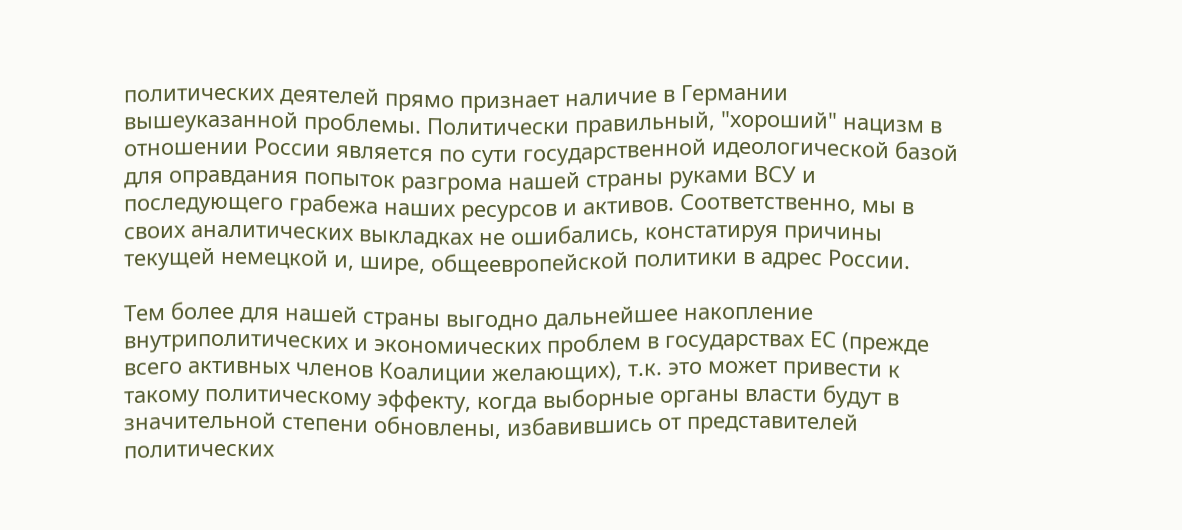политических деятелей прямо признает наличие в Германии вышеуказанной проблемы. Политически правильный, "хороший" нацизм в отношении России является по сути государственной идеологической базой для оправдания попыток разгрома нашей страны руками ВСУ и последующего грабежа наших ресурсов и активов. Соответственно, мы в своих аналитических выкладках не ошибались, констатируя причины текущей немецкой и, шире, общеевропейской политики в адрес России.

Тем более для нашей страны выгодно дальнейшее накопление внутриполитических и экономических проблем в государствах ЕС (прежде всего активных членов Коалиции желающих), т.к. это может привести к такому политическому эффекту, когда выборные органы власти будут в значительной степени обновлены, избавившись от представителей политических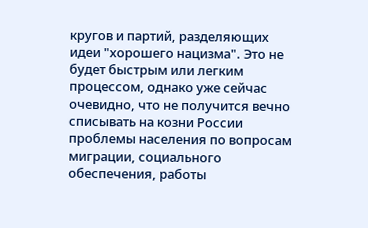кругов и партий, разделяющих идеи "хорошего нацизма". Это не будет быстрым или легким процессом, однако уже сейчас очевидно, что не получится вечно списывать на козни России проблемы населения по вопросам миграции, социального обеспечения, работы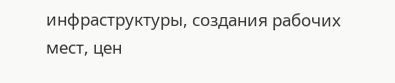инфраструктуры, создания рабочих мест, цен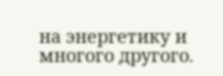на энергетику и многого другого.